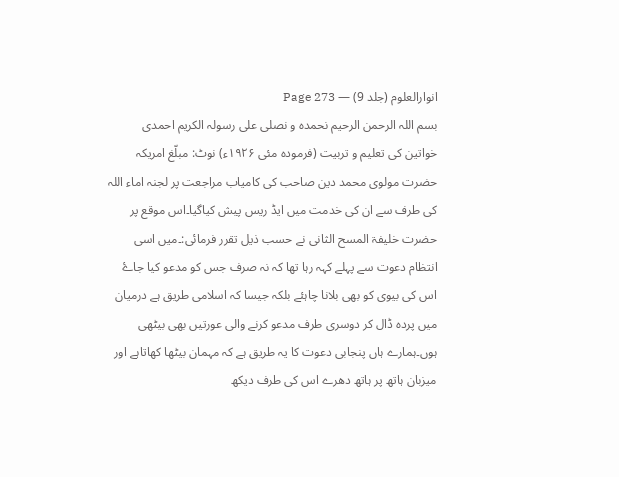انوارالعلوم (جلد 9) — Page 273
بسم اللہ الرحمن الرحیم نحمدہ و نصلی علی رسولہ الکریم احمدی خواتین کی تعلیم و تربیت (فرموده مئی ۱۹۲۶ء) نوٹ: مبلّغ امریکہ حضرت مولوی محمد دین صاحب کی کامیاب مراجعت پر لجنہ اماء اللہ کی طرف سے ان کی خدمت میں ایڈ ریس پیش کیاگیا۔اس موقع پر حضرت خلیفۃ المسح الثانی نے حسب ذیل تقرر فرمائی:۔میں اسی انتظام دعوت سے پہلے کہہ رہا تھا کہ نہ صرف جس کو مدعو کیا جاۓ اس کی بیوی کو بھی بلانا چاہئے بلکہ جیسا کہ اسلامی طریق ہے درمیان میں پردہ ڈال کر دوسری طرف مدعو کرنے والی عورتیں بھی بیٹھی ہوں۔ہمارے ہاں پنجابی دعوت کا یہ طریق ہے کہ مہمان بیٹھا کھاتاہے اور میزبان ہاتھ پر ہاتھ دھرے اس کی طرف دیکھ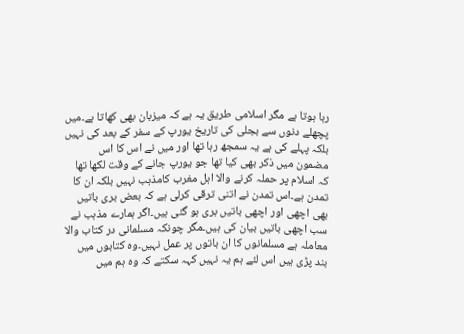رہا ہوتا ہے مگر اسلامی طریق یہ ہے کہ میزبان بھی کھاتا ہے۔میں پچھلے دنوں سے بجلی کی تاریخ یورپ کے سفر کے بعد کی نہیں بلکہ پہلے کی ہے یہ سمجھ رہا تھا اور میں نے اس کا اس مضمون میں ذکر بھی کیا تھا جو یورپ جانے کے وقت لکھا تھا کہ اسلام پر حملہ کرنے والا اہل مغرب کامذہب نہیں بلکہ ان کا تمدن ہے۔اس تمدن نے اتنی ترقی کرلی ہے کہ بعض بری باتیں بھی اچھی اور اچھی باتیں بری ہو گئی ہیں۔اگر ہمارے مذہب نے سب اچھی باتیں بیان کی ہیں۔مگر چونکہ مسلمانی در کتاب والا معاملہ ہے مسلمانوں کا ان باتوں پر عمل نہیں۔وہ کتابوں میں بند پڑی ہیں اس لئے ہم یہ نہیں کہہ سکتے کہ وہ ہم میں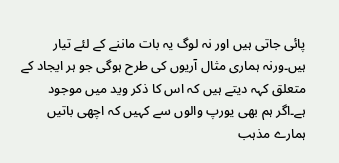پائی جاتی ہیں اور نہ لوگ یہ بات ماننے کے لئے تیار ہیں۔ورنہ ہماری مثال آریوں کی طرح ہوگی جو ہر ایجاد کے متعلق کہہ دیتے ہیں کہ اس کا ذکر وید میں موجود ہے۔اگر ہم بھی یورپ والوں سے کہیں کہ اچھی باتیں ہمارے مذہب